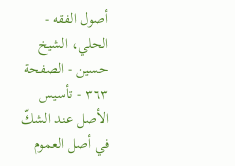أصول الفقه - الحلي، الشيخ حسين - الصفحة ٣٦٣ - تأسيس الأصل عند الشكّ في أصل العموم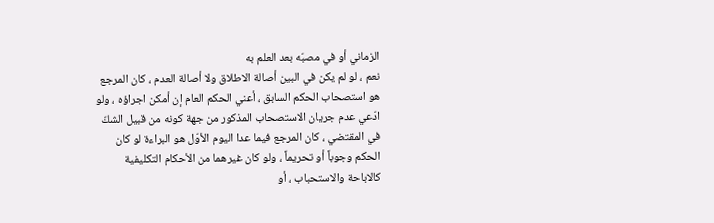الزماني أو في مصبّه بعد العلم به
نعم ، لو لم يكن في البين أصالة الاطلاق ولا أصالة العدم ، كان المرجع هو استصحاب الحكم السابق ، أعني الحكم العام إن أمكن اجراؤه ، ولو ادّعي عدم جريان الاستصحاب المذكور من جهة كونه من قبيل الشكّ في المقتضي ، كان المرجع فيما عدا اليوم الأوّل هو البراءة لو كان الحكم وجوباً أو تحريماً ، ولو كان غيرهما من الأحكام التكليفية كالاباحة والاستحباب ، أو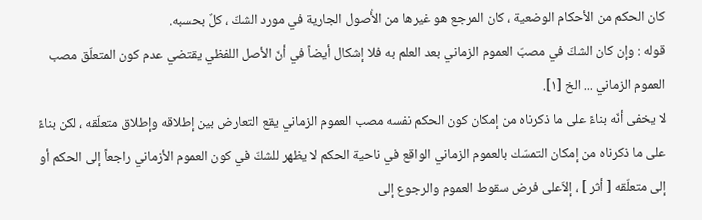كان الحكم من الأحكام الوضعية ، كان المرجع هو غيرها من الأُصول الجارية في مورد الشكّ ، كلٌ بحسبه.
قوله : وإن كان الشكّ في مصبّ العموم الزماني بعد العلم به فلا إشكال أيضاً في أنّ الأصل اللفظي يقتضي عدم كون المتعلّق مصب العموم الزماني ... الخ [١].
لا يخفى أنّه بناءً على ما ذكرناه من إمكان كون الحكم نفسه مصب العموم الزماني يقع التعارض بين إطلاقه وإطلاق متعلّقه ، لكن بناءً على ما ذكرناه من إمكان التمسّك بالعموم الزماني الواقع في ناحية الحكم لا يظهر للشكّ في كون العموم الأزماني راجعاً إلى الحكم أو إلى متعلّقه [ أثر ] ، إلاّعلى فرض سقوط العموم والرجوع إلى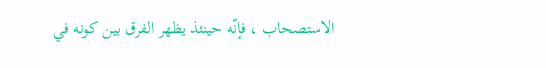الاستصحاب ، فإنّه حينئذ يظهر الفرق بين كونه في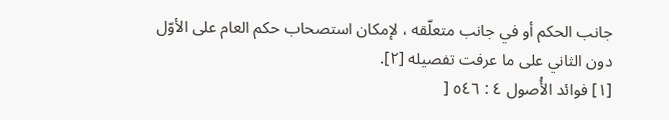جانب الحكم أو في جانب متعلّقه ، لإمكان استصحاب حكم العام على الأوّل دون الثاني على ما عرفت تفصيله [٢].
[١] فوائد الأُصول ٤ : ٥٤٦ [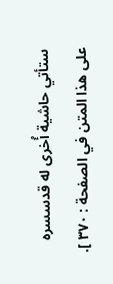ستأتي حاشية أُخرى له قدسسره على هذا المتن في الصفحة : ٣٧٠ ].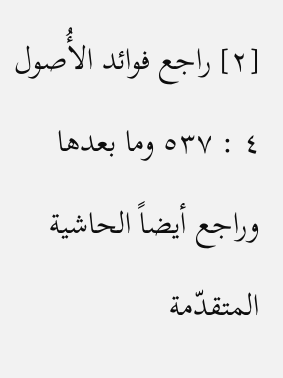[٢] راجع فوائد الأُصول ٤ : ٥٣٧ وما بعدها وراجع أيضاً الحاشية المتقدّمة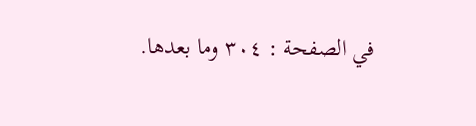في الصفحة : ٣٠٤ وما بعدها.